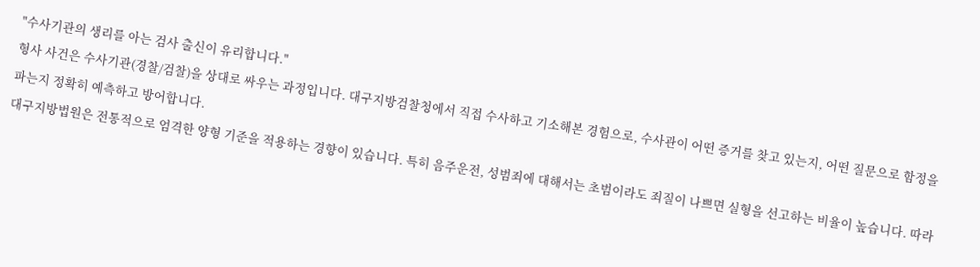"수사기관의 생리를 아는 검사 출신이 유리합니다."
형사 사건은 수사기관(경찰/검찰)을 상대로 싸우는 과정입니다. 대구지방검찰청에서 직접 수사하고 기소해본 경험으로, 수사관이 어떤 증거를 찾고 있는지, 어떤 질문으로 함정을 파는지 정확히 예측하고 방어합니다.
대구지방법원은 전통적으로 엄격한 양형 기준을 적용하는 경향이 있습니다. 특히 음주운전, 성범죄에 대해서는 초범이라도 죄질이 나쁘면 실형을 선고하는 비율이 높습니다. 따라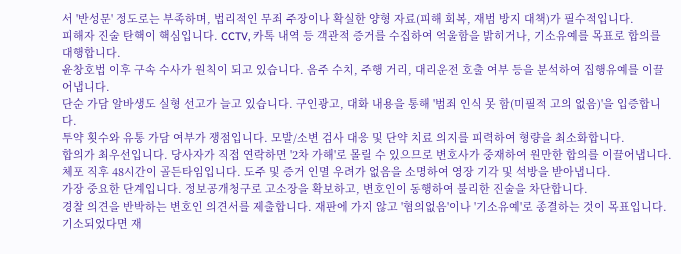서 '반성문' 정도로는 부족하며, 법리적인 무죄 주장이나 확실한 양형 자료(피해 회복, 재범 방지 대책)가 필수적입니다.
피해자 진술 탄핵이 핵심입니다. CCTV, 카톡 내역 등 객관적 증거를 수집하여 억울함을 밝히거나, 기소유예를 목표로 합의를 대행합니다.
윤창호법 이후 구속 수사가 원칙이 되고 있습니다. 음주 수치, 주행 거리, 대리운전 호출 여부 등을 분석하여 집행유예를 이끌어냅니다.
단순 가담 알바생도 실형 선고가 늘고 있습니다. 구인광고, 대화 내용을 통해 '범죄 인식 못 함(미필적 고의 없음)'을 입증합니다.
투약 횟수와 유통 가담 여부가 쟁점입니다. 모발/소변 검사 대응 및 단약 치료 의지를 피력하여 형량을 최소화합니다.
합의가 최우선입니다. 당사자가 직접 연락하면 '2차 가해'로 몰릴 수 있으므로 변호사가 중재하여 원만한 합의를 이끌어냅니다.
체포 직후 48시간이 골든타임입니다. 도주 및 증거 인멸 우려가 없음을 소명하여 영장 기각 및 석방을 받아냅니다.
가장 중요한 단계입니다. 정보공개청구로 고소장을 확보하고, 변호인이 동행하여 불리한 진술을 차단합니다.
경찰 의견을 반박하는 변호인 의견서를 제출합니다. 재판에 가지 않고 '혐의없음'이나 '기소유예'로 종결하는 것이 목표입니다.
기소되었다면 재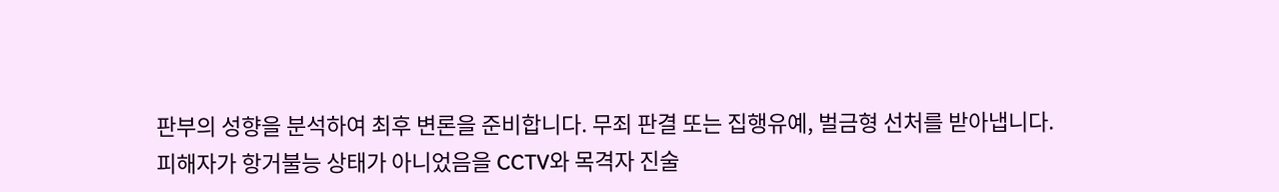판부의 성향을 분석하여 최후 변론을 준비합니다. 무죄 판결 또는 집행유예, 벌금형 선처를 받아냅니다.
피해자가 항거불능 상태가 아니었음을 CCTV와 목격자 진술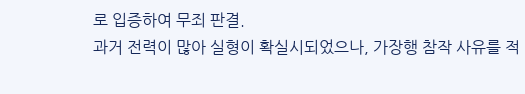로 입증하여 무죄 판결.
과거 전력이 많아 실형이 확실시되었으나, 가장행 참작 사유를 적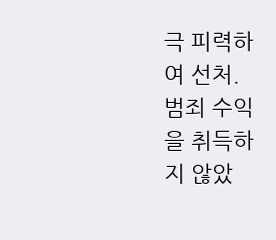극 피력하여 선처.
범죄 수익을 취득하지 않았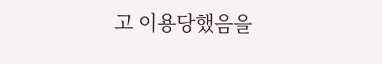고 이용당했음을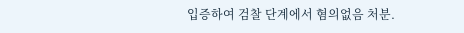입증하여 검찰 단계에서 혐의없음 처분.